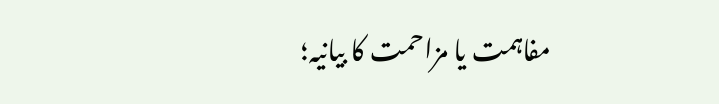مفاہمت یا مزاحمت کا بیانیہ؛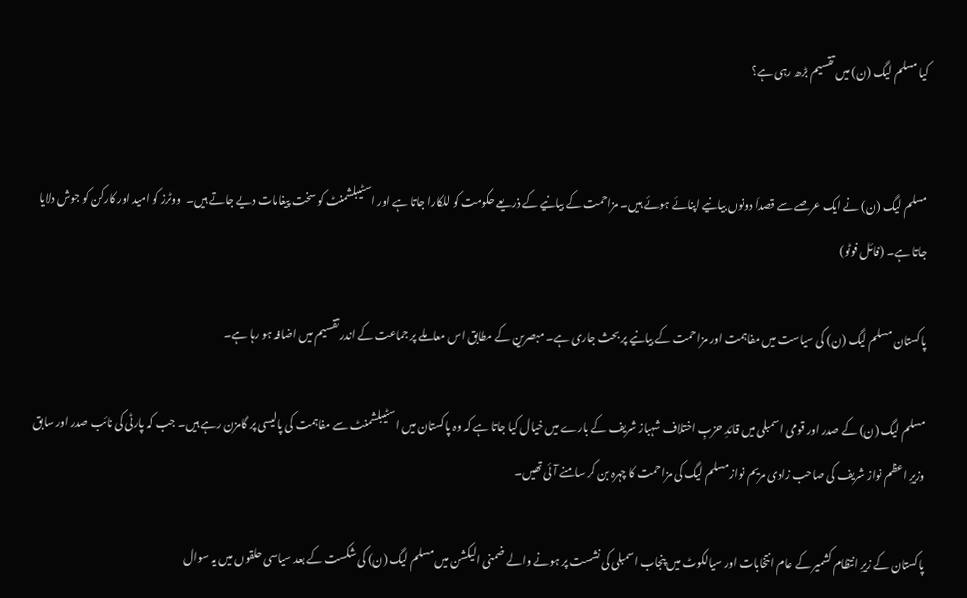کیا مسلم لیگ (ن) میں تقسیم بڑھ رہی ہے؟


مسلم لیگ (ن) نے ایک عرصے سے قصداَ دونوں بیانیے اپنائے ہوئے ہیں۔ مزاحمت کے بیانیے کے ذریعے حکومت کو للکارا جاتا ہے اور اسٹیبلشمنٹ کو سخت پیغامات دیے جاتے ہیں۔  ووٹرز کو امید اور کارکن کو جوش دلایا جاتا ہے۔ (فائل فوٹو)

پاکستان مسلم لیگ (ن) کی سیاست میں مفاہمت اور مزاحمت کے بیانیے پر بحث جاری ہے۔ مبصرین کے مطابق اس معاملے پر جماعت کے اندر تقسیم میں اضافہ ہو رہا ہے۔

مسلم لیگ (ن) کے صدر اور قومی اسمبلی میں قائدِ حزبِ اختلاف شہباز شریف کے بارے میں خیال کیا جاتا ہے کہ وہ پاکستان میں اسٹیبلشمنٹ سے مفاہمت کی پالیسی پر گامزن رہے ہیں۔ جب کہ پارٹی کی نائب صدر اور سابق وزیرِ اعظم نواز شریف کی صاحب زادی مریم نواز مسلم لیگ کی مزاحمت کا چہرہ بن کر سامنے آئی تھیں۔

پاکستان کے زیرِ انتظام کشمیر کے عام انتخابات اور سیالکوٹ میں پنجاب اسمبلی کی نشست پر ہونے والے ضمنی الیکشن میں مسلم لیگ (ن) کی شکست کے بعد سیاسی حلقوں میں یہ سوال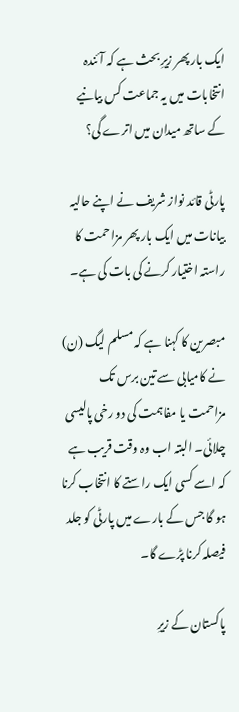ایک بار پھر زیرِ بحث ہے کہ آئندہ انتخابات میں یہ جماعت کس بیانیے کے ساتھ میدان میں اترے گی؟

پارٹی قائد نواز شریف نے اپنے حالیہ بیانات میں ایک بار پھر مزاحمت کا راستہ اختیار کرنے کی بات کی ہے۔

مبصرین کا کہنا ہے کہ مسلم لیگ (ن) نے کامیابی سے تین برس تک مزاحمت یا مفاہمت کی دو رخی پالیسی چلائی۔ البتہ اب وہ وقت قریب ہے کہ اسے کسی ایک راستے کا انتخاب کرنا ہو گا جس کے بارے میں پارٹی کو جلد فیصلہ کرنا پڑے گا۔

پاکستان کے زیرِ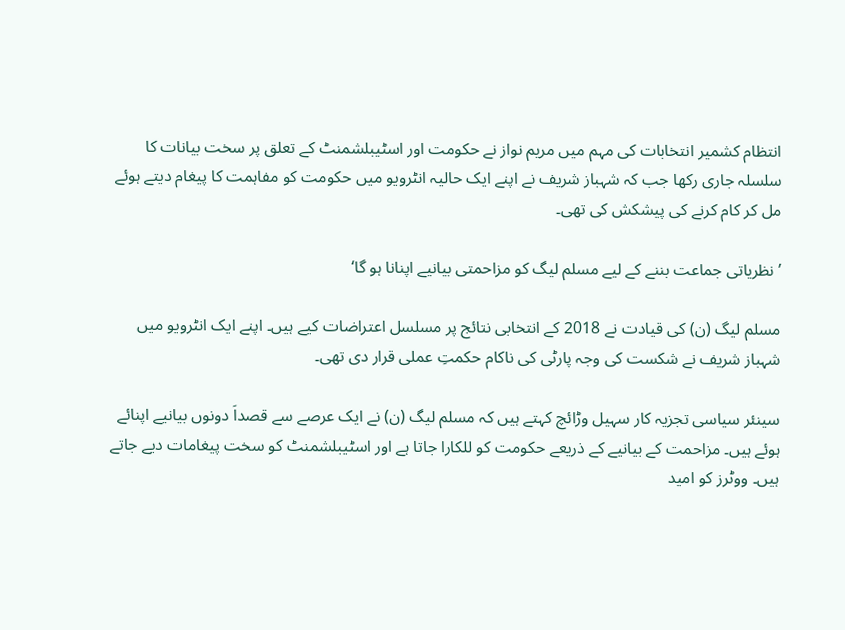انتظام کشمیر انتخابات کی مہم میں مریم نواز نے حکومت اور اسٹیبلشمنٹ کے تعلق پر سخت بیانات کا سلسلہ جاری رکھا جب کہ شہباز شریف نے اپنے ایک حالیہ انٹرویو میں حکومت کو مفاہمت کا پیغام دیتے ہوئے مل کر کام کرنے کی پیشکش کی تھی۔

’نظریاتی جماعت بننے کے لیے مسلم لیگ کو مزاحمتی بیانیے اپنانا ہو گا‘

مسلم لیگ (ن) کی قیادت نے 2018 کے انتخابی نتائج پر مسلسل اعتراضات کیے ہیں۔ اپنے ایک انٹرویو میں شہباز شریف نے شکست کی وجہ پارٹی کی ناکام حکمتِ عملی قرار دی تھی۔

سینئر سیاسی تجزیہ کار سہیل وڑائچ کہتے ہیں کہ مسلم لیگ (ن) نے ایک عرصے سے قصداَ دونوں بیانیے اپنائے ہوئے ہیں۔ مزاحمت کے بیانیے کے ذریعے حکومت کو للکارا جاتا ہے اور اسٹیبلشمنٹ کو سخت پیغامات دیے جاتے ہیں۔ ووٹرز کو امید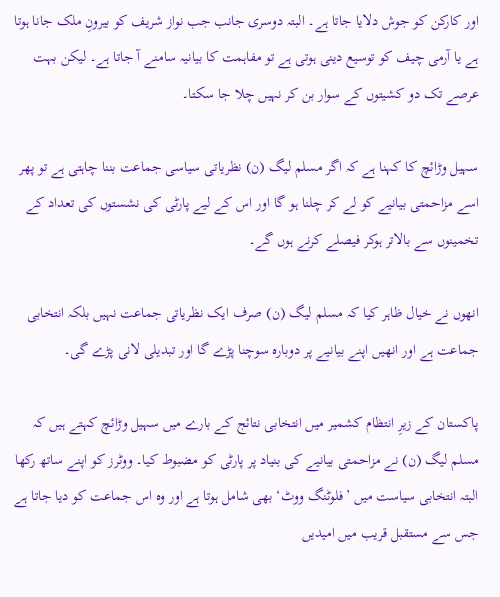اور کارکن کو جوش دلایا جاتا ہے۔ البتہ دوسری جانب جب نواز شریف کو بیرونِ ملک جانا ہوتا ہے یا آرمی چیف کو توسیع دینی ہوتی ہے تو مفاہمت کا بیانیہ سامنے آ جاتا ہے۔ لیکن بہت عرصے تک دو کشیتوں کے سوار بن کر نہیں چلا جا سکتا۔

سہیل وڑائچ کا کہنا ہے کہ اگر مسلم لیگ (ن) نظریاتی سیاسی جماعت بننا چاہتی ہے تو پھر اسے مزاحمتی بیانیے کو لے کر چلنا ہو گا اور اس کے لیے پارٹی کی نشستوں کی تعداد کے تخمینوں سے بالاتر ہوکر فیصلے کرنے ہوں گے۔

انھوں نے خیال ظاہر کیا کہ مسلم لیگ (ن) صرف ایک نظریاتی جماعت نہیں بلکہ انتخابی جماعت ہے اور انھیں اپنے بیانیے پر دوبارہ سوچنا پڑے گا اور تبدیلی لانی پڑے گی۔

پاکستان کے زیرِ انتظام کشمیر میں انتخابی نتائج کے بارے میں سہیل وڑائچ کہتے ہیں کہ مسلم لیگ (ن) نے مزاحمتی بیانیے کی بنیاد پر پارٹی کو مضبوط کیا۔ ووٹرز کو اپنے ساتھ رکھا البتہ انتخابی سیاست میں ’فلوٹنگ ووٹ‘ بھی شامل ہوتا ہے اور وہ اس جماعت کو دیا جاتا ہے جس سے مستقبل قریب میں امیدیں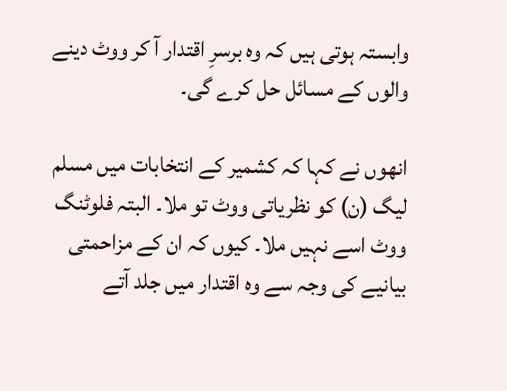وابستہ ہوتی ہیں کہ وہ برسرِ اقتدار آ کر ووٹ دینے والوں کے مسائل حل کرے گی۔

انھوں نے کہا کہ کشمیر کے انتخابات میں مسلم لیگ (ن) کو نظریاتی ووٹ تو ملا۔ البتہ فلوٹنگ ووٹ اسے نہیں ملا۔ کیوں کہ ان کے مزاحمتی بیانیے کی وجہ سے وہ اقتدار میں جلد آتے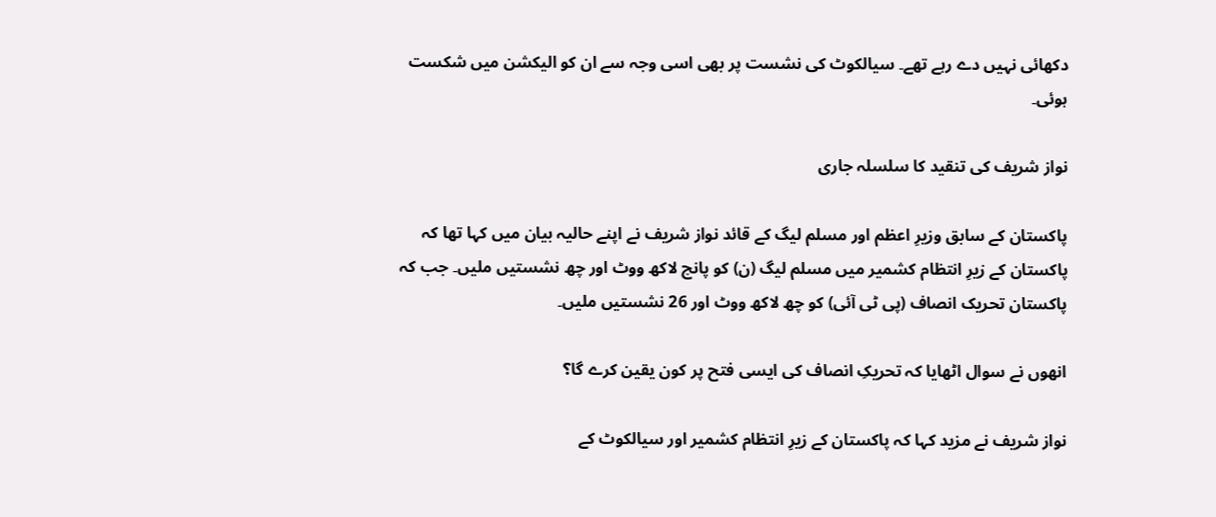دکھائی نہیں دے رہے تھے۔ سیالکوٹ کی نشست پر بھی اسی وجہ سے ان کو الیکشن میں شکست ہوئی۔

نواز شریف کی تنقید کا سلسلہ جاری

پاکستان کے سابق وزیرِ اعظم اور مسلم لیگ کے قائد نواز شریف نے اپنے حالیہ بیان میں کہا تھا کہ پاکستان کے زیرِ انتظام کشمیر میں مسلم لیگ (ن) کو پانچ لاکھ ووٹ اور چھ نشستیں ملیں۔ جب کہ پاکستان تحریک انصاف (پی ٹی آئی) کو چھ لاکھ ووٹ اور 26 نشستیں ملیں۔

انھوں نے سوال اٹھایا کہ تحریکِ انصاف کی ایسی فتح پر کون یقین کرے گا؟

نواز شریف نے مزید کہا کہ پاکستان کے زیرِ انتظام کشمیر اور سیالکوٹ کے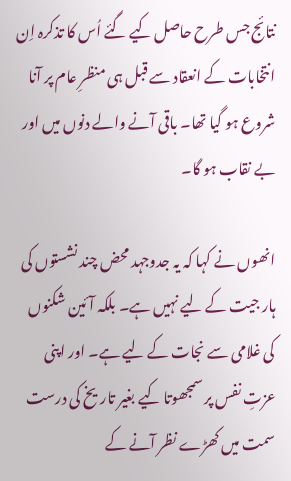نتائج جس طرح حاصل کیے گئے اُس کا تذکرہ اِن انتخابات کے انعقاد سے قبل ہی منظرِ عام پر آنا شروع ہو گیا تھا۔ باقی آنے والے دنوں میں اور بے نقاب ہو گا۔

انھوں نے کہا کہ یہ جدوجہد محض چند نشستوں کی ہار جیت کے لیے نہیں ہے۔ بلکہ آئین شکنوں کی غلامی سے نجات کے لیے ہے۔ اور اپنی عزتِ نفس پر سمجھوتا کیے بغیر تاریخ کی درست سمت میں کھڑے نظر آنے کے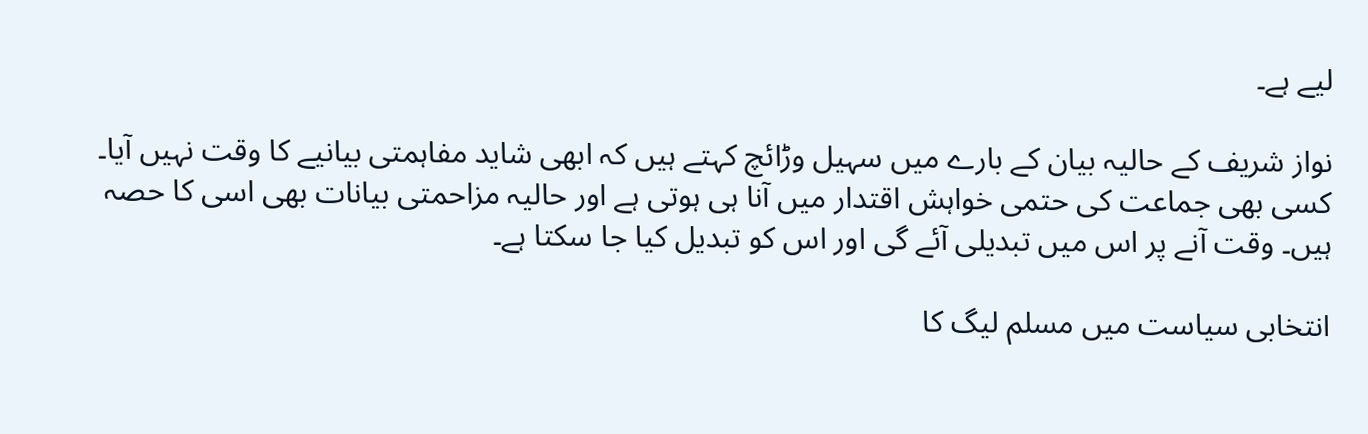لیے ہے۔

نواز شریف کے حالیہ بیان کے بارے میں سہیل وڑائچ کہتے ہیں کہ ابھی شاید مفاہمتی بیانیے کا وقت نہیں آیا۔ کسی بھی جماعت کی حتمی خواہش اقتدار میں آنا ہی ہوتی ہے اور حالیہ مزاحمتی بیانات بھی اسی کا حصہ ہیں۔ وقت آنے پر اس میں تبدیلی آئے گی اور اس کو تبدیل کیا جا سکتا ہے۔

انتخابی سیاست میں مسلم لیگ کا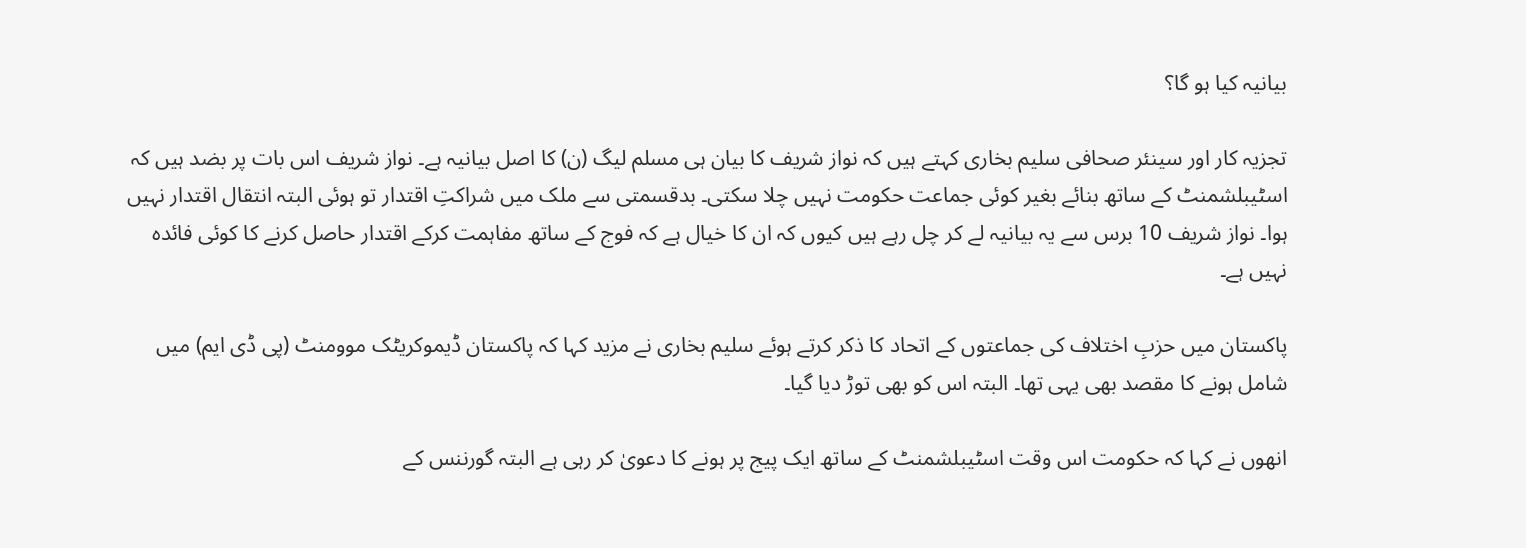بیانیہ کیا ہو گا؟

تجزیہ کار اور سینئر صحافی سلیم بخاری کہتے ہیں کہ نواز شریف کا بیان ہی مسلم لیگ (ن) کا اصل بیانیہ ہے۔ نواز شریف اس بات پر بضد ہیں کہ اسٹیبلشمنٹ کے ساتھ بنائے بغیر کوئی جماعت حکومت نہیں چلا سکتی۔ بدقسمتی سے ملک میں شراکتِ اقتدار تو ہوئی البتہ انتقال اقتدار نہیں ہوا۔ نواز شریف 10 برس سے یہ بیانیہ لے کر چل رہے ہیں کیوں کہ ان کا خیال ہے کہ فوج کے ساتھ مفاہمت کرکے اقتدار حاصل کرنے کا کوئی فائدہ نہیں ہے۔

پاکستان میں حزبِ اختلاف کی جماعتوں کے اتحاد کا ذکر کرتے ہوئے سلیم بخاری نے مزید کہا کہ پاکستان ڈیموکریٹک موومنٹ (پی ڈی ایم) میں شامل ہونے کا مقصد بھی یہی تھا۔ البتہ اس کو بھی توڑ دیا گیا۔

انھوں نے کہا کہ حکومت اس وقت اسٹیبلشمنٹ کے ساتھ ایک پیج پر ہونے کا دعویٰ کر رہی ہے البتہ گورننس کے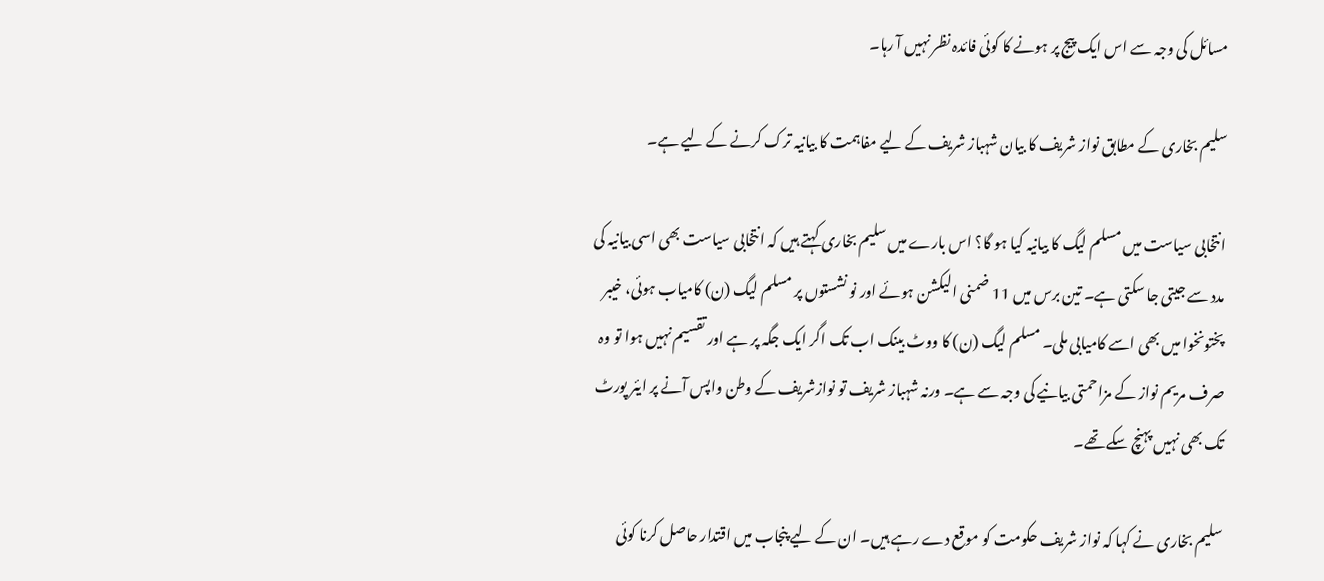مسائل کی وجہ سے اس ایک پیج پر ہونے کا کوئی فائدہ نظر نہیں آ رہا۔

سلیم بخاری کے مطابق نواز شریف کا بیان شہباز شریف کے لیے مفاہمت کا بیانیہ ترک کرنے کے لیے ہے۔

انتخابی سیاست میں مسلم لیگ کا بیانیہ کیا ہو گا؟ اس بارے میں سلیم بخاری کہتے ہیں کہ انتخابی سیاست بھی اسی بیانیہ کی مدد سے جیتی جا سکتی ہے۔ تین برس میں 11 ضمنی الیکشن ہوئے اور نو نشستوں پر مسلم لیگ (ن) کامیاب ہوئی، خیبر پختونخوا میں بھی اسے کامیابی ملی۔ مسلم لیگ (ن) کا ووٹ بینک اب تک اگر ایک جگہ پر ہے اور تقسیم نہیں ہوا تو وہ صرف مریم نواز کے مزاحمتی بیانیے کی وجہ سے ہے۔ ورنہ شہباز شریف تو نوازشریف کے وطن واپس آنے پر ایئر پورٹ تک بھی نہیں پہنچ سکے تھے۔

سلیم بخاری نے کہا کہ نواز شریف حکومت کو موقع دے رہے ہیں۔ ان کے لیے پنجاب میں اقتدار حاصل کرنا کوئی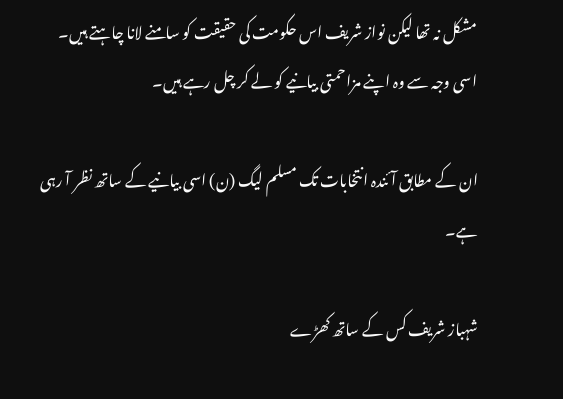مشکل نہ تھا لیکن نواز شریف اس حکومت کی حقیقت کو سامنے لانا چاہتے ہیں۔ اسی وجہ سے وہ اپنے مزاحمتی بیانیے کو لے کر چل رہے ہیں۔

ان کے مطابق آئندہ انتخابات تک مسلم لیگ (ن) اسی بیانیے کے ساتھ نظر آ رہی ہے۔

شہباز شریف کس کے ساتھ کھڑے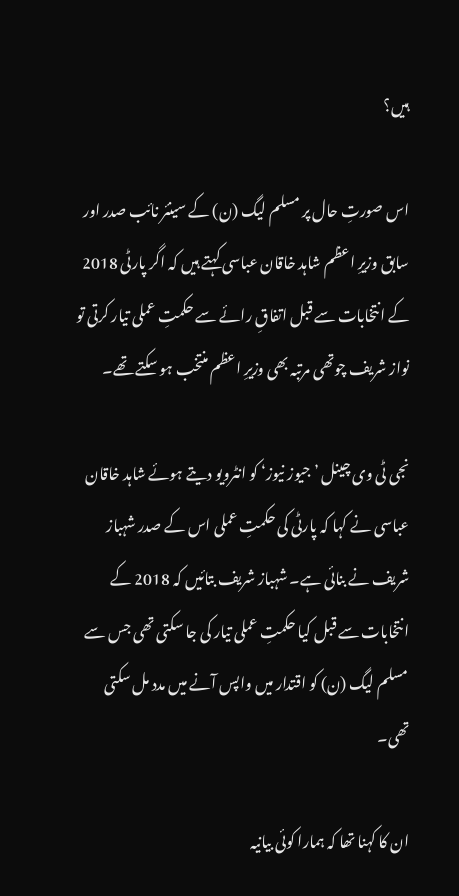ہیں؟

اس صورتِ حال پر مسلم لیگ (ن) کے سینئر نائب صدر اور سابق وزیرِ اعظم شاہد خاقان عباسی کہتے ہیں کہ اگر پارٹی 2018 کے انتخابات سے قبل اتفاقِ رائے سے حکمتِ عملی تیار کرتی تو نواز شریف چوتھی مرتبہ بھی وزیرِ اعظم منتخب ہو سکتے تھے۔

نجی ٹی وی چینل ’جیوز نیوز‘ کو انٹرویو دیتے ہوئے شاہد خاقان عباسی نے کہا کہ پارٹی کی حکمتِ عملی اس کے صدر شہباز شریف نے بنائی ہے۔ شہباز شریف بتائیں کہ 2018 کے انتخابات سے قبل کیا حکمتِ عملی تیار کی جا سکتی تھی جس سے مسلم لیگ (ن) کو اقتدار میں واپس آنے میں مدد مل سکتی تھی۔

ان کا کہنا تھا کہ ہمارا کوئی بیانیہ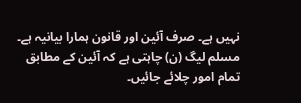نہیں ہے۔ صرف آئین اور قانون ہمارا بیانیہ ہے۔ مسلم لیگ (ن) چاہتی ہے کہ آئین کے مطابق تمام امور چلائے جائیں۔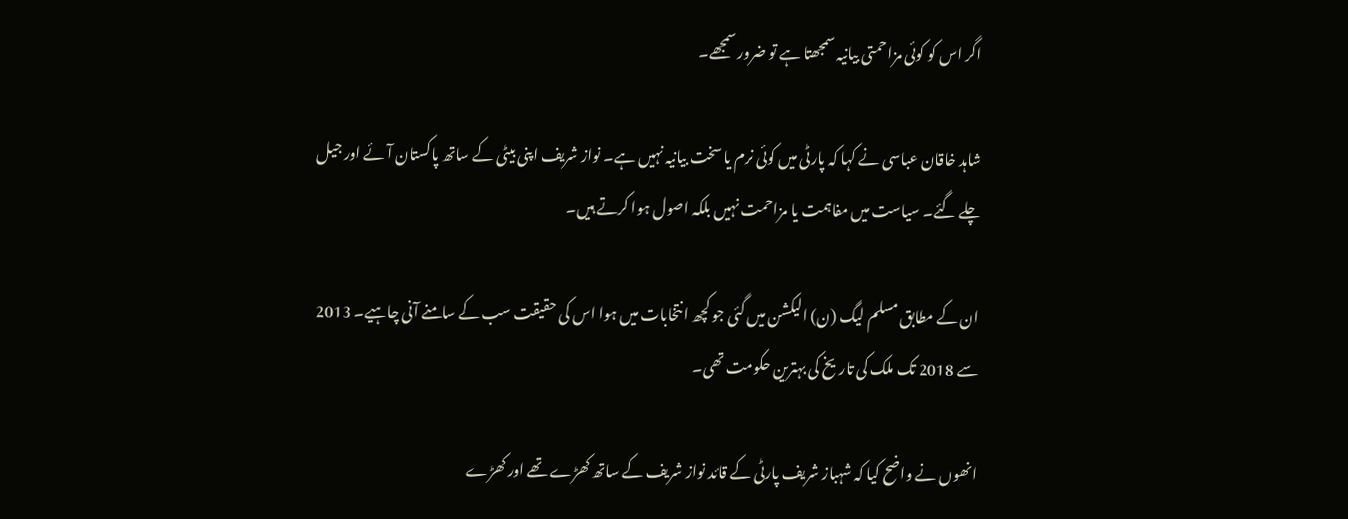اگر اس کو کوئی مزاحمتی بیانیہ سمجھتا ہے تو ضرور سمجھے۔

شاہد خاقان عباسی نے کہا کہ پارٹی میں کوئی نرم یا سخت بیانیہ نہیں ہے۔ نواز شریف اپنی بیٹی کے ساتھ پاکستان آئے اور جیل چلے گئے۔ سیاست میں مفاہمت یا مزاحمت نہیں بلکہ اصول ہوا کرتے ہیں۔

ان کے مطابق مسلم لیگ (ن) الیکشن میں گئی جو کچھ انتخابات میں ہوا اس کی حقیقت سب کے سامنے آنی چاہیے۔ 2013 سے 2018 تک ملک کی تاریخ کی بہترین حکومت تھی۔

انھوں نے واضح کیا کہ شہباز شریف پارٹی کے قائد نواز شریف کے ساتھ کھڑے تھے اور کھڑے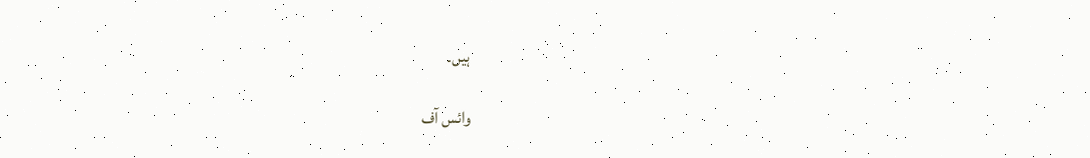ہیں۔

وائس آف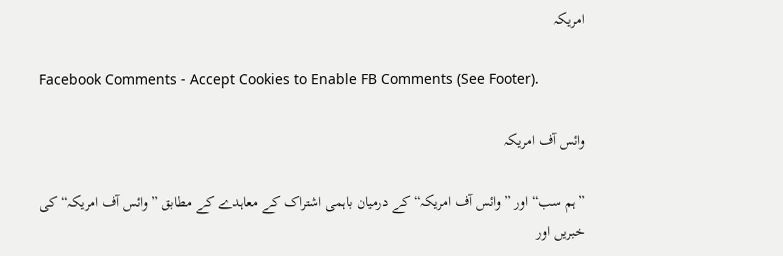امریکہ

Facebook Comments - Accept Cookies to Enable FB Comments (See Footer).

وائس آف امریکہ

”ہم سب“ اور ”وائس آف امریکہ“ کے درمیان باہمی اشتراک کے معاہدے کے مطابق ”وائس آف امریکہ“ کی خبریں اور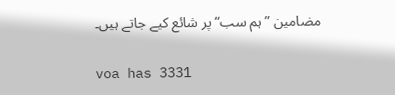مضامین ”ہم سب“ پر شائع کیے جاتے ہیں۔

voa has 3331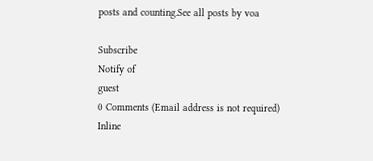posts and counting.See all posts by voa

Subscribe
Notify of
guest
0 Comments (Email address is not required)
Inline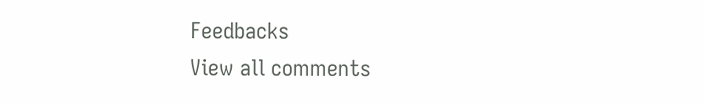Feedbacks
View all comments